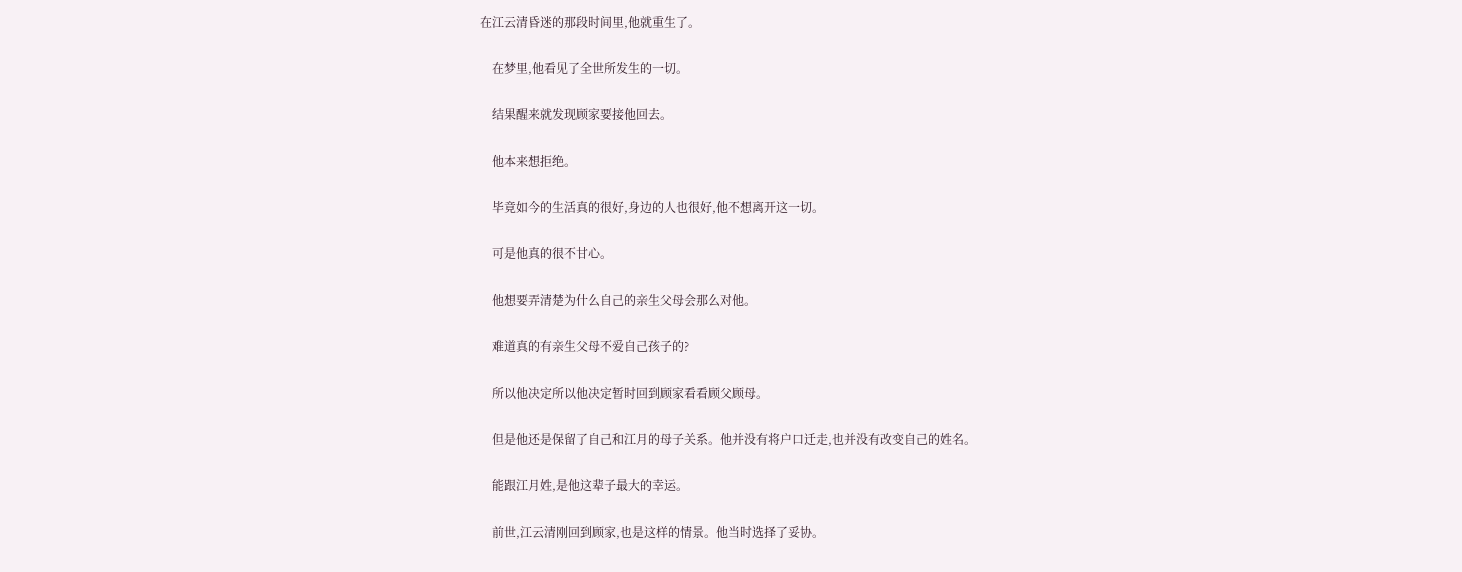在江云清昏迷的那段时间里,他就重生了。

    在梦里,他看见了全世所发生的一切。

    结果醒来就发现顾家要接他回去。

    他本来想拒绝。

    毕竟如今的生活真的很好,身边的人也很好,他不想离开这一切。

    可是他真的很不甘心。

    他想要弄清楚为什么自己的亲生父母会那么对他。

    难道真的有亲生父母不爱自己孩子的?

    所以他决定所以他决定暂时回到顾家看看顾父顾母。

    但是他还是保留了自己和江月的母子关系。他并没有将户口迁走,也并没有改变自己的姓名。

    能跟江月姓,是他这辈子最大的幸运。

    前世,江云清刚回到顾家,也是这样的情景。他当时选择了妥协。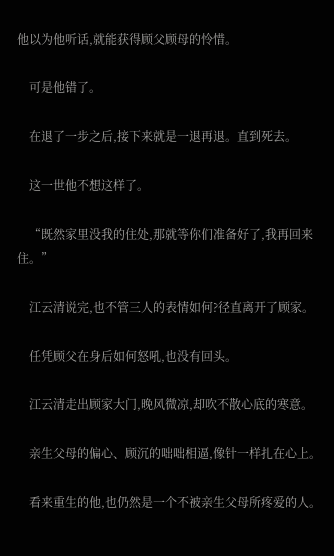他以为他听话,就能获得顾父顾母的怜惜。

    可是他错了。

    在退了一步之后,接下来就是一退再退。直到死去。

    这一世他不想这样了。

    “既然家里没我的住处,那就等你们准备好了,我再回来住。”

    江云清说完,也不管三人的表情如何?径直离开了顾家。

    任凭顾父在身后如何怒吼,也没有回头。

    江云清走出顾家大门,晚风微凉,却吹不散心底的寒意。

    亲生父母的偏心、顾沉的咄咄相逼,像针一样扎在心上。

    看来重生的他,也仍然是一个不被亲生父母所疼爱的人。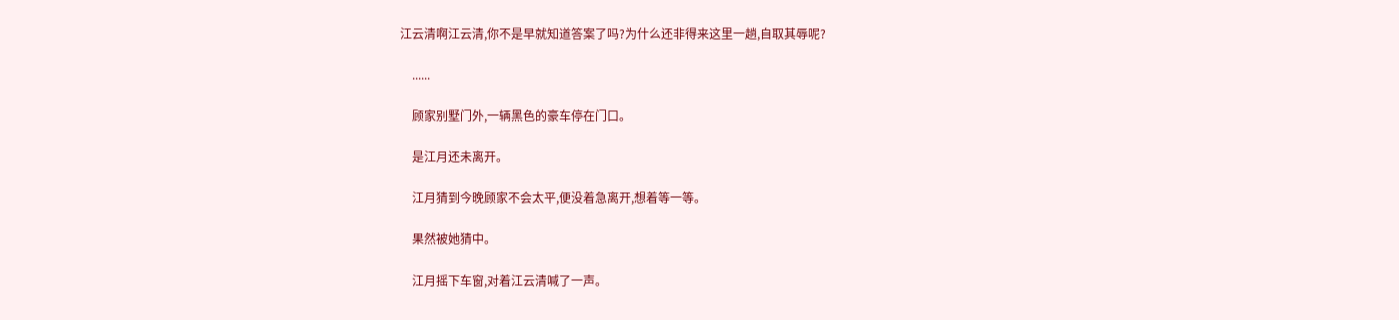江云清啊江云清,你不是早就知道答案了吗?为什么还非得来这里一趟,自取其辱呢?

    ......

    顾家别墅门外,一辆黑色的豪车停在门口。

    是江月还未离开。

    江月猜到今晚顾家不会太平,便没着急离开,想着等一等。

    果然被她猜中。

    江月摇下车窗,对着江云清喊了一声。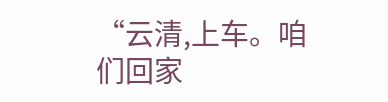“云清,上车。咱们回家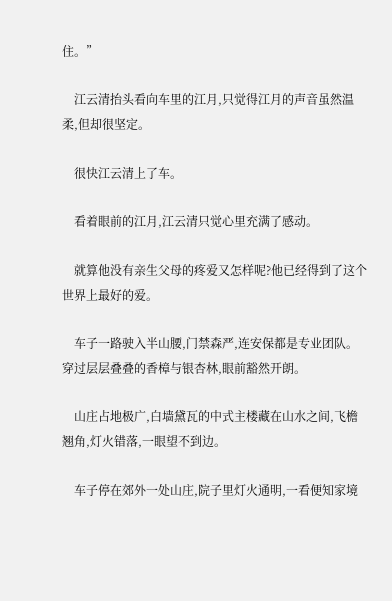住。”

    江云清抬头看向车里的江月,只觉得江月的声音虽然温柔,但却很坚定。

    很快江云清上了车。

    看着眼前的江月,江云清只觉心里充满了感动。

    就算他没有亲生父母的疼爱又怎样呢?他已经得到了这个世界上最好的爱。

    车子一路驶入半山腰,门禁森严,连安保都是专业团队。穿过层层叠叠的香樟与银杏林,眼前豁然开朗。

    山庄占地极广,白墙黛瓦的中式主楼藏在山水之间,飞檐翘角,灯火错落,一眼望不到边。

    车子停在郊外一处山庄,院子里灯火通明,一看便知家境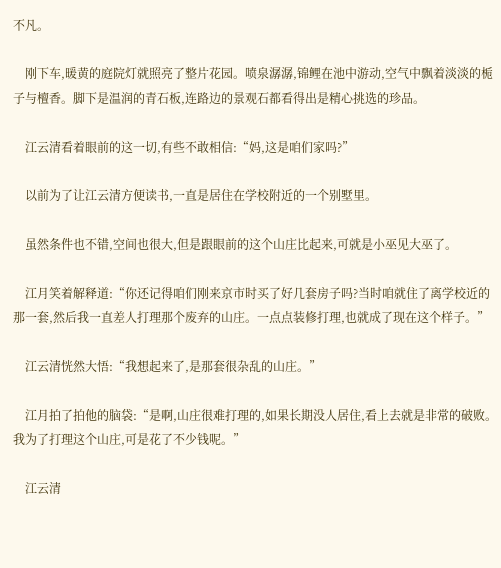不凡。

    刚下车,暖黄的庭院灯就照亮了整片花园。喷泉潺潺,锦鲤在池中游动,空气中飘着淡淡的栀子与檀香。脚下是温润的青石板,连路边的景观石都看得出是精心挑选的珍品。

    江云清看着眼前的这一切,有些不敢相信:“妈,这是咱们家吗?”

    以前为了让江云清方便读书,一直是居住在学校附近的一个别墅里。

    虽然条件也不错,空间也很大,但是跟眼前的这个山庄比起来,可就是小巫见大巫了。

    江月笑着解释道:“你还记得咱们刚来京市时买了好几套房子吗?当时咱就住了离学校近的那一套,然后我一直差人打理那个废弃的山庄。一点点装修打理,也就成了现在这个样子。”

    江云清恍然大悟:“我想起来了,是那套很杂乱的山庄。”

    江月拍了拍他的脑袋:“是啊,山庄很难打理的,如果长期没人居住,看上去就是非常的破败。我为了打理这个山庄,可是花了不少钱呢。”

    江云清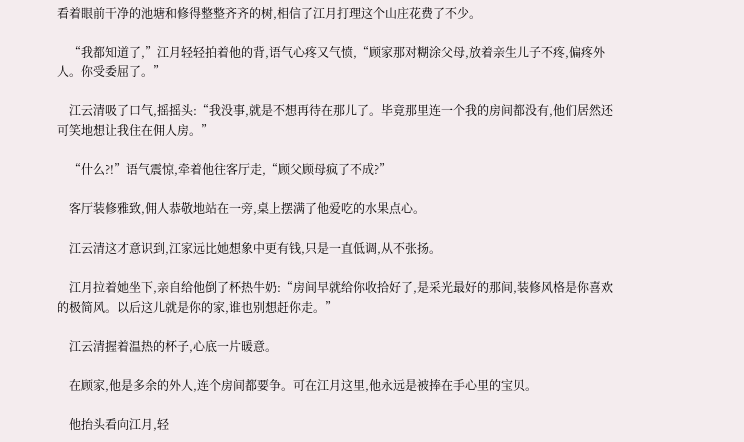看着眼前干净的池塘和修得整整齐齐的树,相信了江月打理这个山庄花费了不少。

    “我都知道了,”江月轻轻拍着他的背,语气心疼又气愤,“顾家那对糊涂父母,放着亲生儿子不疼,偏疼外人。你受委屈了。”

    江云清吸了口气,摇摇头:“我没事,就是不想再待在那儿了。毕竟那里连一个我的房间都没有,他们居然还可笑地想让我住在佣人房。”

    “什么?!”语气震惊,牵着他往客厅走,“顾父顾母疯了不成?”

    客厅装修雅致,佣人恭敬地站在一旁,桌上摆满了他爱吃的水果点心。

    江云清这才意识到,江家远比她想象中更有钱,只是一直低调,从不张扬。

    江月拉着她坐下,亲自给他倒了杯热牛奶:“房间早就给你收拾好了,是采光最好的那间,装修风格是你喜欢的极简风。以后这儿就是你的家,谁也别想赶你走。”

    江云清握着温热的杯子,心底一片暖意。

    在顾家,他是多余的外人,连个房间都要争。可在江月这里,他永远是被捧在手心里的宝贝。

    他抬头看向江月,轻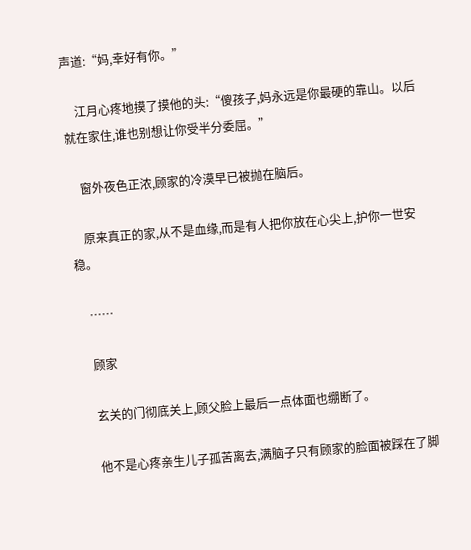声道:“妈,幸好有你。”

    江月心疼地摸了摸他的头:“傻孩子,妈永远是你最硬的靠山。以后就在家住,谁也别想让你受半分委屈。”

    窗外夜色正浓,顾家的冷漠早已被抛在脑后。

    原来真正的家,从不是血缘,而是有人把你放在心尖上,护你一世安稳。

    ……

    顾家

    玄关的门彻底关上,顾父脸上最后一点体面也绷断了。

    他不是心疼亲生儿子孤苦离去,满脑子只有顾家的脸面被踩在了脚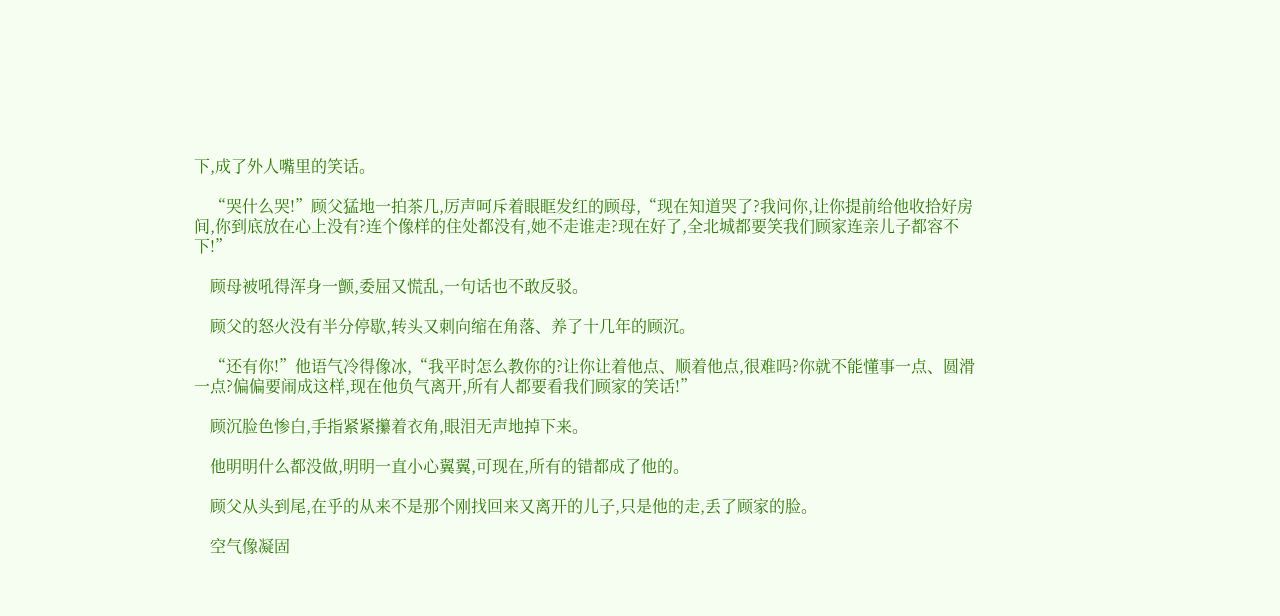下,成了外人嘴里的笑话。

    “哭什么哭!”顾父猛地一拍茶几,厉声呵斥着眼眶发红的顾母,“现在知道哭了?我问你,让你提前给他收拾好房间,你到底放在心上没有?连个像样的住处都没有,她不走谁走?现在好了,全北城都要笑我们顾家连亲儿子都容不下!”

    顾母被吼得浑身一颤,委屈又慌乱,一句话也不敢反驳。

    顾父的怒火没有半分停歇,转头又刺向缩在角落、养了十几年的顾沉。

    “还有你!”他语气冷得像冰,“我平时怎么教你的?让你让着他点、顺着他点,很难吗?你就不能懂事一点、圆滑一点?偏偏要闹成这样,现在他负气离开,所有人都要看我们顾家的笑话!”

    顾沉脸色惨白,手指紧紧攥着衣角,眼泪无声地掉下来。

    他明明什么都没做,明明一直小心翼翼,可现在,所有的错都成了他的。

    顾父从头到尾,在乎的从来不是那个刚找回来又离开的儿子,只是他的走,丢了顾家的脸。

    空气像凝固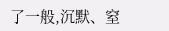了一般,沉默、窒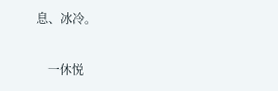息、冰冷。

    一休悦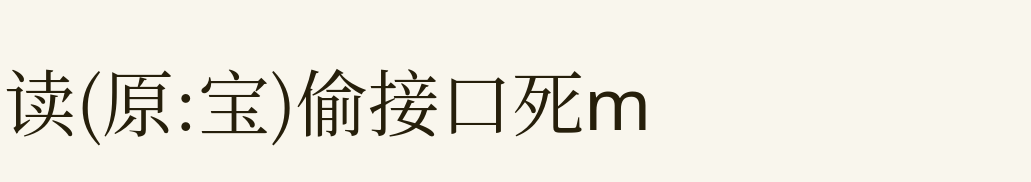读(原:宝)偷接口死m